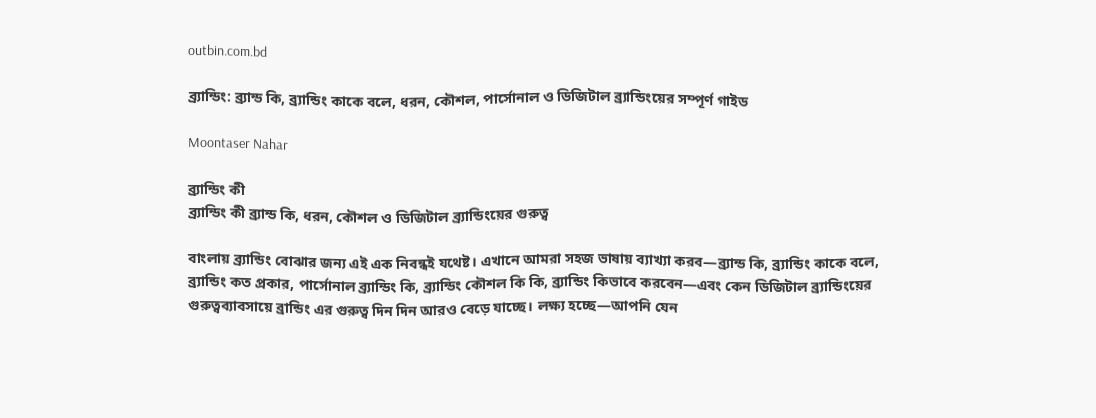outbin.com.bd

ব্র্যান্ডিং: ব্র্যান্ড কি, ব্র্যান্ডিং কাকে বলে, ধরন, কৌশল, পার্সোনাল ও ডিজিটাল ব্র্যান্ডিংয়ের সম্পূর্ণ গাইড

Moontaser Nahar

ব্র্যান্ডিং কী
ব্র্যান্ডিং কী ব্র্যান্ড কি, ধরন, কৌশল ও ডিজিটাল ব্র্যান্ডিংয়ের গুরুত্ব

বাংলায় ব্র্যান্ডিং বোঝার জন্য এই এক নিবন্ধই যথেষ্ট। এখানে আমরা সহজ ভাষায় ব্যাখ্যা করব—ব্র্যান্ড কি, ব্র্যান্ডিং কাকে বলে, ব্র্যান্ডিং কত প্রকার, পার্সোনাল ব্র্যান্ডিং কি, ব্র্যান্ডিং কৌশল কি কি, ব্র্যান্ডিং কিভাবে করবেন—এবং কেন ডিজিটাল ব্র্যান্ডিংয়ের গুরুত্বব্যাবসায়ে ব্রান্ডিং এর গুরুত্ব দিন দিন আরও বেড়ে যাচ্ছে। লক্ষ্য হচ্ছে—আপনি যেন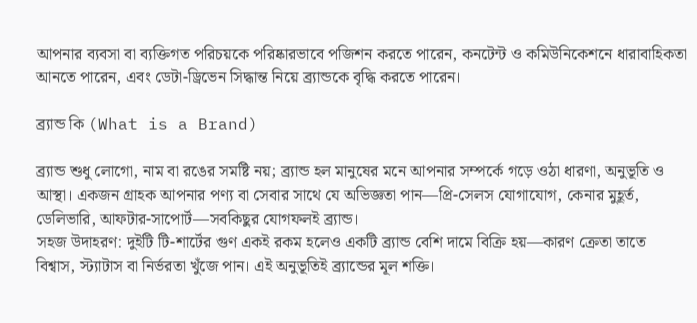আপনার ব্যবসা বা ব্যক্তিগত পরিচয়কে পরিষ্কারভাবে পজিশন করতে পারেন, কনটেন্ট ও কমিউনিকেশনে ধারাবাহিকতা আনতে পারেন, এবং ডেটা-ড্রিভেন সিদ্ধান্ত নিয়ে ব্র্যান্ডকে বৃদ্ধি করতে পারেন।

ব্র্যান্ড কি (What is a Brand)

ব্র্যান্ড শুধু লোগো, নাম বা রঙের সমষ্টি নয়; ব্র্যান্ড হল মানুষের মনে আপনার সম্পর্কে গড়ে ওঠা ধারণা, অনুভূতি ও আস্থা। একজন গ্রাহক আপনার পণ্য বা সেবার সাথে যে অভিজ্ঞতা পান—প্রি-সেলস যোগাযোগ, কেনার মুহূর্ত, ডেলিভারি, আফটার-সাপোর্ট—সবকিছুর যোগফলই ব্র্যান্ড।
সহজ উদাহরণ: দুইটি টি-শার্টের গুণ একই রকম হলেও একটি ব্র্যান্ড বেশি দামে বিক্রি হয়—কারণ ক্রেতা তাতে বিশ্বাস, স্ট্যাটাস বা নির্ভরতা খুঁজে পান। এই অনুভূতিই ব্র্যান্ডের মূল শক্তি।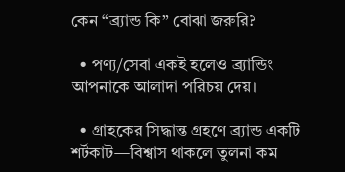কেন “ব্র্যান্ড কি” বোঝা জরুরি?

  • পণ্য/সেবা একই হলেও ব্র্যান্ডিং আপনাকে আলাদা পরিচয় দেয়।

  • গ্রাহকের সিদ্ধান্ত গ্রহণে ব্র্যান্ড একটি শর্টকাট—বিশ্বাস থাকলে তুলনা কম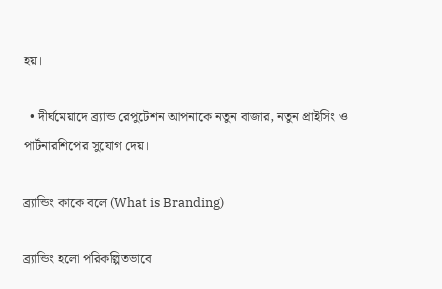হয়।

  • দীর্ঘমেয়াদে ব্র্যান্ড রেপুটেশন আপনাকে নতুন বাজার, নতুন প্রাইসিং ও পার্টনারশিপের সুযোগ দেয়।

ব্র্যান্ডিং কাকে বলে (What is Branding)

ব্র্যান্ডিং হলো পরিকল্পিতভাবে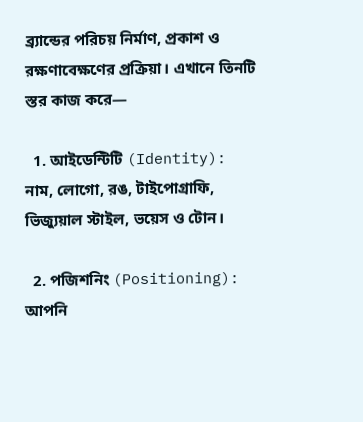ব্র্যান্ডের পরিচয় নির্মাণ, প্রকাশ ও রক্ষণাবেক্ষণের প্রক্রিয়া। এখানে তিনটি স্তর কাজ করে—

  1. আইডেন্টিটি (Identity): নাম, লোগো, রঙ, টাইপোগ্রাফি, ভিজ্যুয়াল স্টাইল, ভয়েস ও টোন।

  2. পজিশনিং (Positioning): আপনি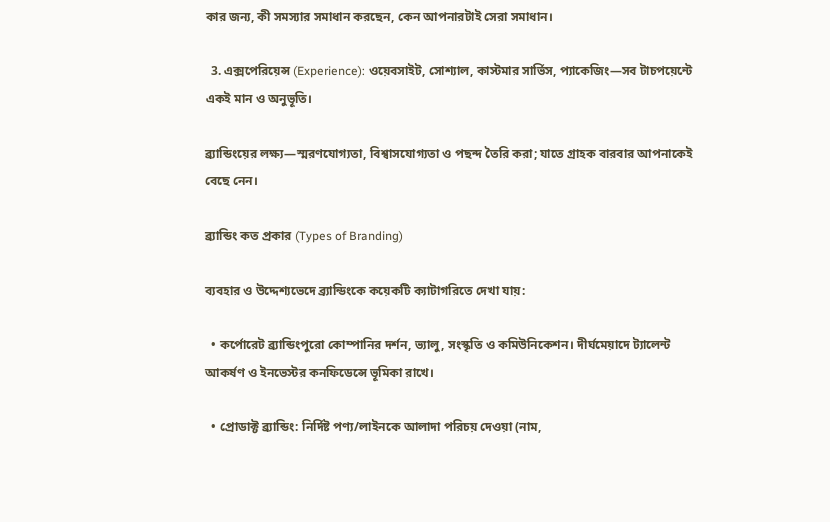কার জন্য, কী সমস্যার সমাধান করছেন, কেন আপনারটাই সেরা সমাধান।

  3. এক্সপেরিয়েন্স (Experience): ওয়েবসাইট, সোশ্যাল, কাস্টমার সার্ভিস, প্যাকেজিং—সব টাচপয়েন্টে একই মান ও অনুভূতি।

ব্র্যান্ডিংয়ের লক্ষ্য—স্মরণযোগ্যতা, বিশ্বাসযোগ্যতা ও পছন্দ তৈরি করা; যাতে গ্রাহক বারবার আপনাকেই বেছে নেন।

ব্র্যান্ডিং কত প্রকার (Types of Branding)

ব্যবহার ও উদ্দেশ্যভেদে ব্র্যান্ডিংকে কয়েকটি ক্যাটাগরিতে দেখা যায়:

  • কর্পোরেট ব্র্যান্ডিংপুরো কোম্পানির দর্শন, ভ্যালু, সংস্কৃতি ও কমিউনিকেশন। দীর্ঘমেয়াদে ট্যালেন্ট আকর্ষণ ও ইনভেস্টর কনফিডেন্সে ভূমিকা রাখে।

  • প্রোডাক্ট ব্র্যান্ডিং: নির্দিষ্ট পণ্য/লাইনকে আলাদা পরিচয় দেওয়া (নাম,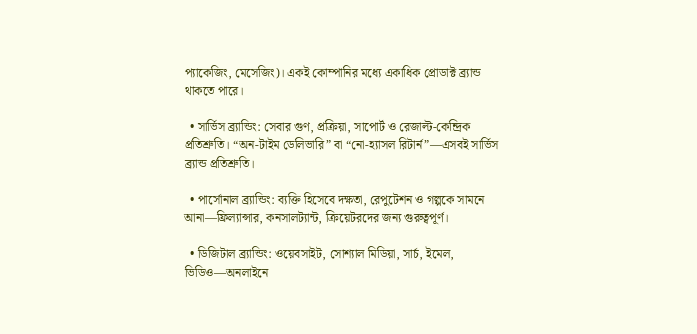প্যাকেজিং, মেসেজিং)। একই কোম্পানির মধ্যে একাধিক প্রোডাক্ট ব্র্যান্ড থাকতে পারে।

  • সার্ভিস ব্র্যান্ডিং: সেবার গুণ, প্রক্রিয়া, সাপোর্ট ও রেজাল্ট-কেন্দ্রিক প্রতিশ্রুতি। “অন-টাইম ডেলিভারি” বা “নো-হ্যাসল রিটার্ন”—এসবই সার্ভিস ব্র্যান্ড প্রতিশ্রুতি।

  • পার্সোনাল ব্র্যান্ডিং: ব্যক্তি হিসেবে দক্ষতা, রেপুটেশন ও গল্পকে সামনে আনা—ফ্রিল্যান্সার, কনসালট্যান্ট, ক্রিয়েটরদের জন্য গুরুত্বপূর্ণ।

  • ডিজিটাল ব্র্যান্ডিং: ওয়েবসাইট, সোশ্যাল মিডিয়া, সার্চ, ইমেল, ভিডিও—অনলাইনে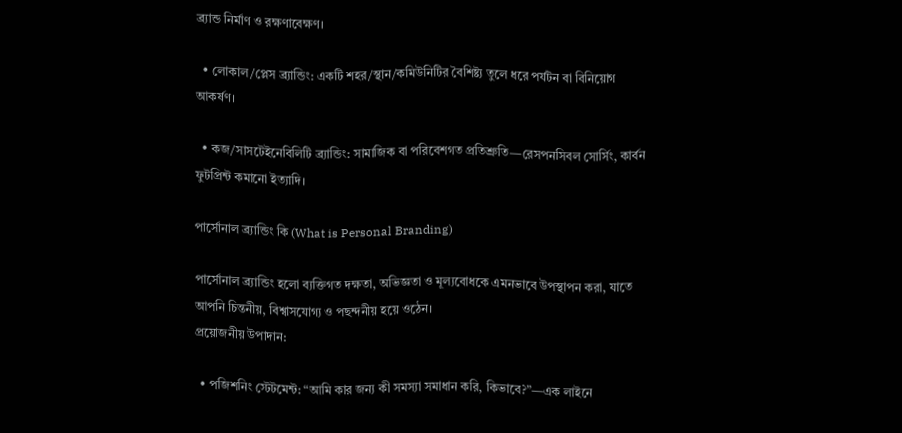ব্র্যান্ড নির্মাণ ও রক্ষণাবেক্ষণ।

  • লোকাল/প্লেস ব্র্যান্ডিং: একটি শহর/স্থান/কমিউনিটির বৈশিষ্ট্য তুলে ধরে পর্যটন বা বিনিয়োগ আকর্ষণ।

  • কজ/সাসটেইনেবিলিটি ব্র্যান্ডিং: সামাজিক বা পরিবেশগত প্রতিশ্রুতি—রেসপনসিবল সোর্সিং, কার্বন ফুটপ্রিন্ট কমানো ইত্যাদি।

পার্সোনাল ব্র্যান্ডিং কি (What is Personal Branding)

পার্সোনাল ব্র্যান্ডিং হলো ব্যক্তিগত দক্ষতা, অভিজ্ঞতা ও মূল্যবোধকে এমনভাবে উপস্থাপন করা, যাতে আপনি চিন্তনীয়, বিশ্বাসযোগ্য ও পছন্দনীয় হয়ে ওঠেন।
প্রয়োজনীয় উপাদান:

  • পজিশনিং স্টেটমেন্ট: “আমি কার জন্য কী সমস্যা সমাধান করি, কিভাবে?”—এক লাইনে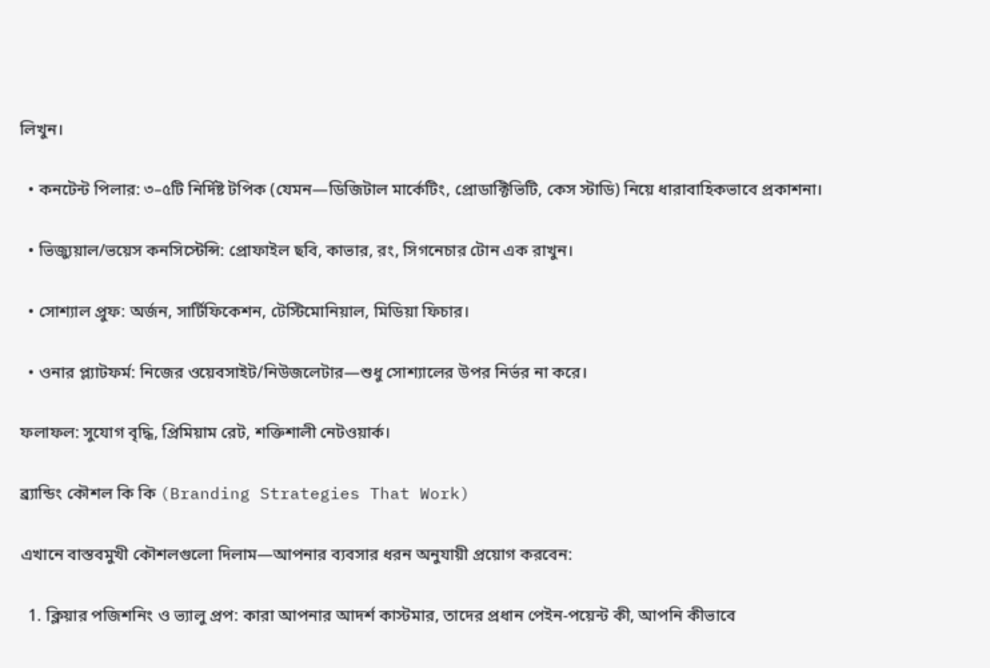লিখুন।

  • কনটেন্ট পিলার: ৩–৫টি নির্দিষ্ট টপিক (যেমন—ডিজিটাল মার্কেটিং, প্রোডাক্টিভিটি, কেস স্টাডি) নিয়ে ধারাবাহিকভাবে প্রকাশনা।

  • ভিজ্যুয়াল/ভয়েস কনসিস্টেন্সি: প্রোফাইল ছবি, কাভার, রং, সিগনেচার টোন এক রাখুন।

  • সোশ্যাল প্রুফ: অর্জন, সার্টিফিকেশন, টেস্টিমোনিয়াল, মিডিয়া ফিচার।

  • ওনার প্ল্যাটফর্ম: নিজের ওয়েবসাইট/নিউজলেটার—শুধু সোশ্যালের উপর নির্ভর না করে।

ফলাফল: সুযোগ বৃদ্ধি, প্রিমিয়াম রেট, শক্তিশালী নেটওয়ার্ক।

ব্র্যান্ডিং কৌশল কি কি (Branding Strategies That Work)

এখানে বাস্তবমুখী কৌশলগুলো দিলাম—আপনার ব্যবসার ধরন অনুযায়ী প্রয়োগ করবেন:

  1. ক্লিয়ার পজিশনিং ও ভ্যালু প্রপ: কারা আপনার আদর্শ কাস্টমার, তাদের প্রধান পেইন-পয়েন্ট কী, আপনি কীভাবে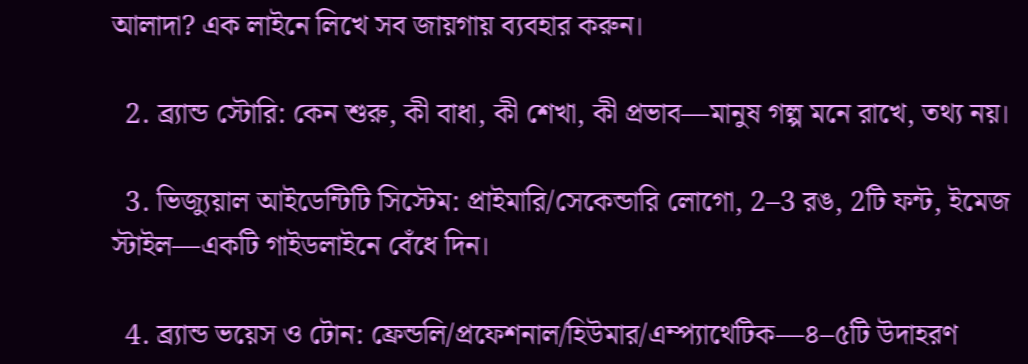আলাদা? এক লাইনে লিখে সব জায়গায় ব্যবহার করুন।

  2. ব্র্যান্ড স্টোরি: কেন শুরু, কী বাধা, কী শেখা, কী প্রভাব—মানুষ গল্প মনে রাখে, তথ্য নয়।

  3. ভিজ্যুয়াল আইডেন্টিটি সিস্টেম: প্রাইমারি/সেকেন্ডারি লোগো, 2–3 রঙ, 2টি ফন্ট, ইমেজ স্টাইল—একটি গাইডলাইনে বেঁধে দিন।

  4. ব্র্যান্ড ভয়েস ও টোন: ফ্রেন্ডলি/প্রফেশনাল/হিউমার/এম্প্যাথেটিক—৪–৫টি উদাহরণ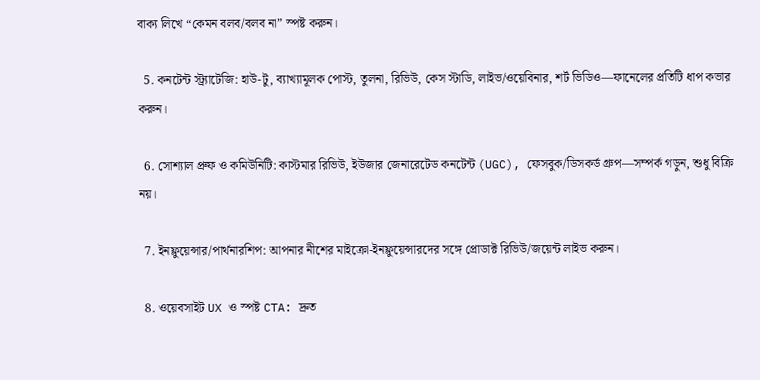বাক্য লিখে “কেমন বলব/বলব না” স্পষ্ট করুন।

  5. কনটেন্ট স্ট্র্যাটেজি: হাউ-টু, ব্যাখ্যামূলক পোস্ট, তুলনা, রিভিউ, কেস স্টাডি, লাইভ/ওয়েবিনার, শর্ট ভিডিও—ফানেলের প্রতিটি ধাপ কভার করুন।

  6. সোশ্যাল প্রুফ ও কমিউনিটি: কাস্টমার রিভিউ, ইউজার জেনারেটেড কনটেন্ট (UGC), ফেসবুক/ডিসকর্ড গ্রুপ—সম্পর্ক গড়ুন, শুধু বিক্রি নয়।

  7. ইনফ্লুয়েন্সার/পার্থনারশিপ: আপনার নীশের মাইক্রো-ইনফ্লুয়েন্সারদের সঙ্গে প্রোডাক্ট রিভিউ/জয়েন্ট লাইভ করুন।

  8. ওয়েবসাইট UX ও স্পষ্ট CTA: দ্রুত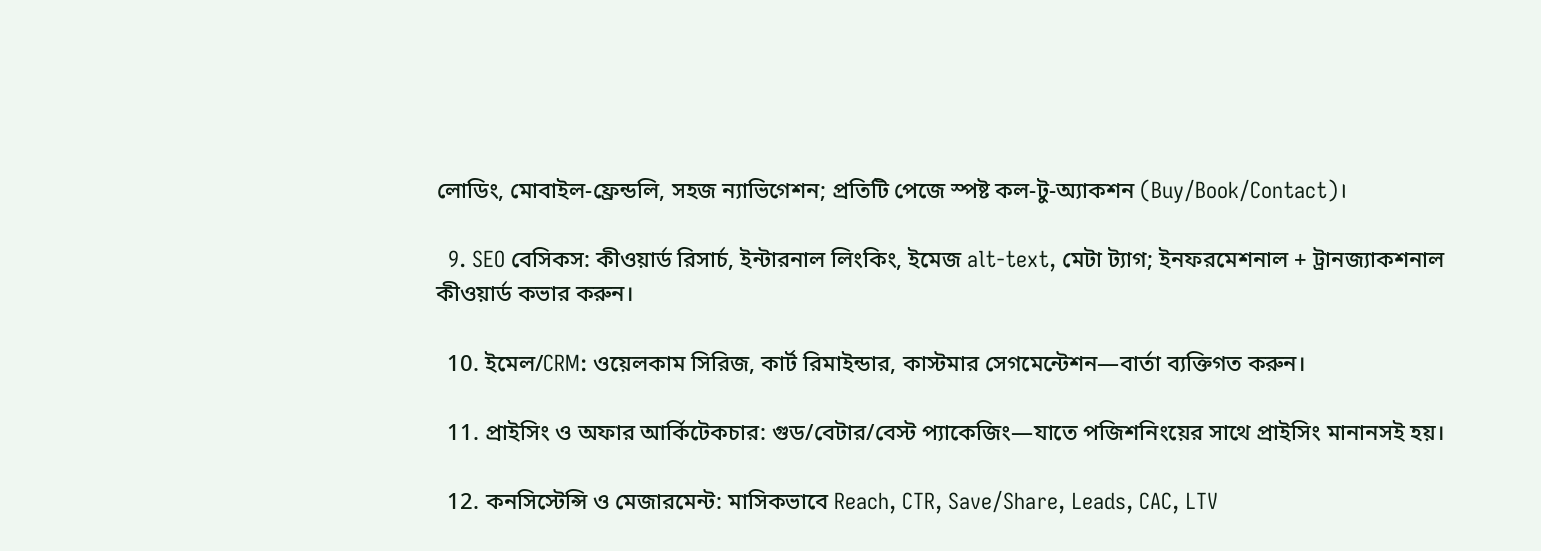লোডিং, মোবাইল-ফ্রেন্ডলি, সহজ ন্যাভিগেশন; প্রতিটি পেজে স্পষ্ট কল-টু-অ্যাকশন (Buy/Book/Contact)।

  9. SEO বেসিকস: কীওয়ার্ড রিসার্চ, ইন্টারনাল লিংকিং, ইমেজ alt-text, মেটা ট্যাগ; ইনফরমেশনাল + ট্রানজ্যাকশনাল কীওয়ার্ড কভার করুন।

  10. ইমেল/CRM: ওয়েলকাম সিরিজ, কার্ট রিমাইন্ডার, কাস্টমার সেগমেন্টেশন—বার্তা ব্যক্তিগত করুন।

  11. প্রাইসিং ও অফার আর্কিটেকচার: গুড/বেটার/বেস্ট প্যাকেজিং—যাতে পজিশনিংয়ের সাথে প্রাইসিং মানানসই হয়।

  12. কনসিস্টেন্সি ও মেজারমেন্ট: মাসিকভাবে Reach, CTR, Save/Share, Leads, CAC, LTV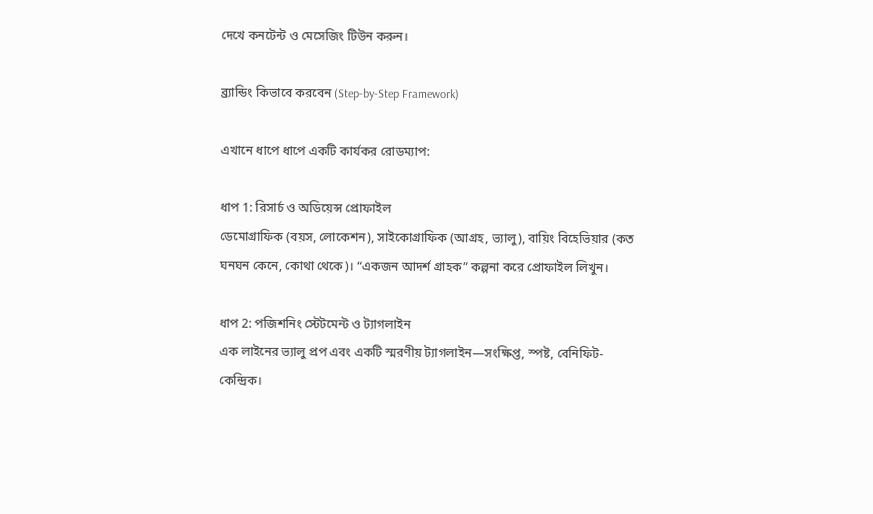দেখে কনটেন্ট ও মেসেজিং টিউন করুন।

ব্র্যান্ডিং কিভাবে করবেন (Step-by-Step Framework)

এখানে ধাপে ধাপে একটি কার্যকর রোডম্যাপ:

ধাপ 1: রিসার্চ ও অডিয়েন্স প্রোফাইল
ডেমোগ্রাফিক (বয়স, লোকেশন), সাইকোগ্রাফিক (আগ্রহ, ভ্যালু), বায়িং বিহেভিয়ার (কত ঘনঘন কেনে, কোথা থেকে)। “একজন আদর্শ গ্রাহক” কল্পনা করে প্রোফাইল লিখুন।

ধাপ 2: পজিশনিং স্টেটমেন্ট ও ট্যাগলাইন
এক লাইনের ভ্যালু প্রপ এবং একটি স্মরণীয় ট্যাগলাইন—সংক্ষিপ্ত, স্পষ্ট, বেনিফিট-কেন্দ্রিক।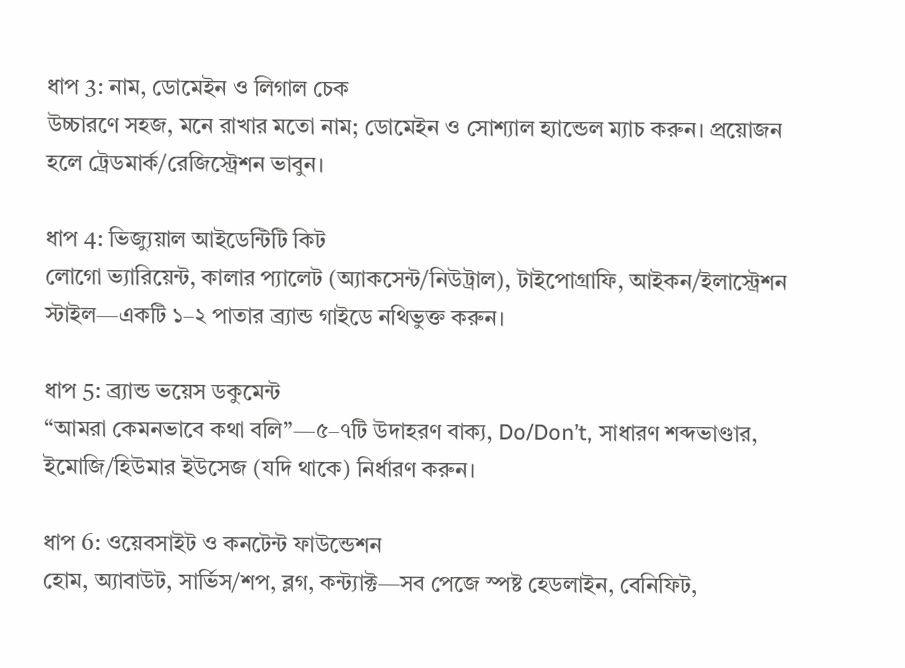ধাপ 3: নাম, ডোমেইন ও লিগাল চেক
উচ্চারণে সহজ, মনে রাখার মতো নাম; ডোমেইন ও সোশ্যাল হ্যান্ডেল ম্যাচ করুন। প্রয়োজন হলে ট্রেডমার্ক/রেজিস্ট্রেশন ভাবুন।

ধাপ 4: ভিজ্যুয়াল আইডেন্টিটি কিট
লোগো ভ্যারিয়েন্ট, কালার প্যালেট (অ্যাকসেন্ট/নিউট্রাল), টাইপোগ্রাফি, আইকন/ইলাস্ট্রেশন স্টাইল—একটি ১–২ পাতার ব্র্যান্ড গাইডে নথিভুক্ত করুন।

ধাপ 5: ব্র্যান্ড ভয়েস ডকুমেন্ট
“আমরা কেমনভাবে কথা বলি”—৫–৭টি উদাহরণ বাক্য, Do/Don’t, সাধারণ শব্দভাণ্ডার, ইমোজি/হিউমার ইউসেজ (যদি থাকে) নির্ধারণ করুন।

ধাপ 6: ওয়েবসাইট ও কনটেন্ট ফাউন্ডেশন
হোম, অ্যাবাউট, সার্ভিস/শপ, ব্লগ, কন্ট্যাক্ট—সব পেজে স্পষ্ট হেডলাইন, বেনিফিট,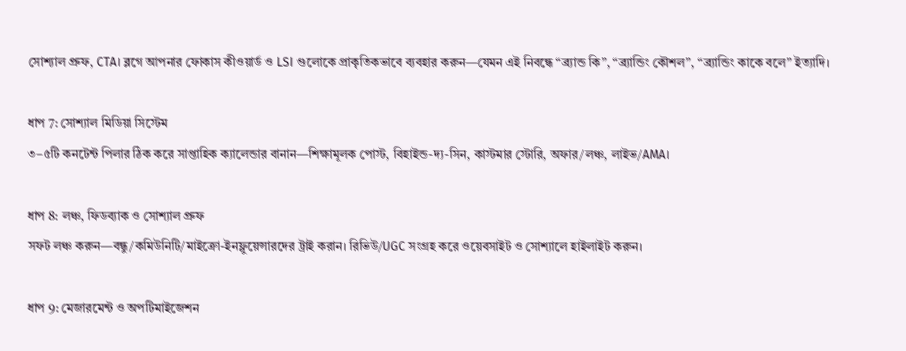সোশ্যাল প্রুফ, CTA। ব্লগে আপনার ফোকাস কীওয়ার্ড ও LSI গুলোকে প্রাকৃতিকভাবে ব্যবহার করুন—যেমন এই নিবন্ধে “ব্র্যান্ড কি”, “ব্র্যান্ডিং কৌশল”, “ব্র্যান্ডিং কাকে বলে” ইত্যাদি।

ধাপ 7: সোশ্যাল মিডিয়া সিস্টেম
৩–৫টি কনটেন্ট পিলার ঠিক করে সাপ্তাহিক ক্যালেন্ডার বানান—শিক্ষামূলক পোস্ট, বিহাইন্ড-দ্য-সিন, কাস্টমার স্টোরি, অফার/লঞ্চ, লাইভ/AMA।

ধাপ 8: লঞ্চ, ফিডব্যাক ও সোশ্যাল প্রুফ
সফট লঞ্চ করুন—বন্ধু/কমিউনিটি/মাইক্রো-ইনফ্লুয়েন্সারদের ট্রাই করান। রিভিউ/UGC সংগ্রহ করে ওয়েবসাইট ও সোশ্যালে হাইলাইট করুন।

ধাপ 9: মেজারমেন্ট ও অপটিমাইজেশন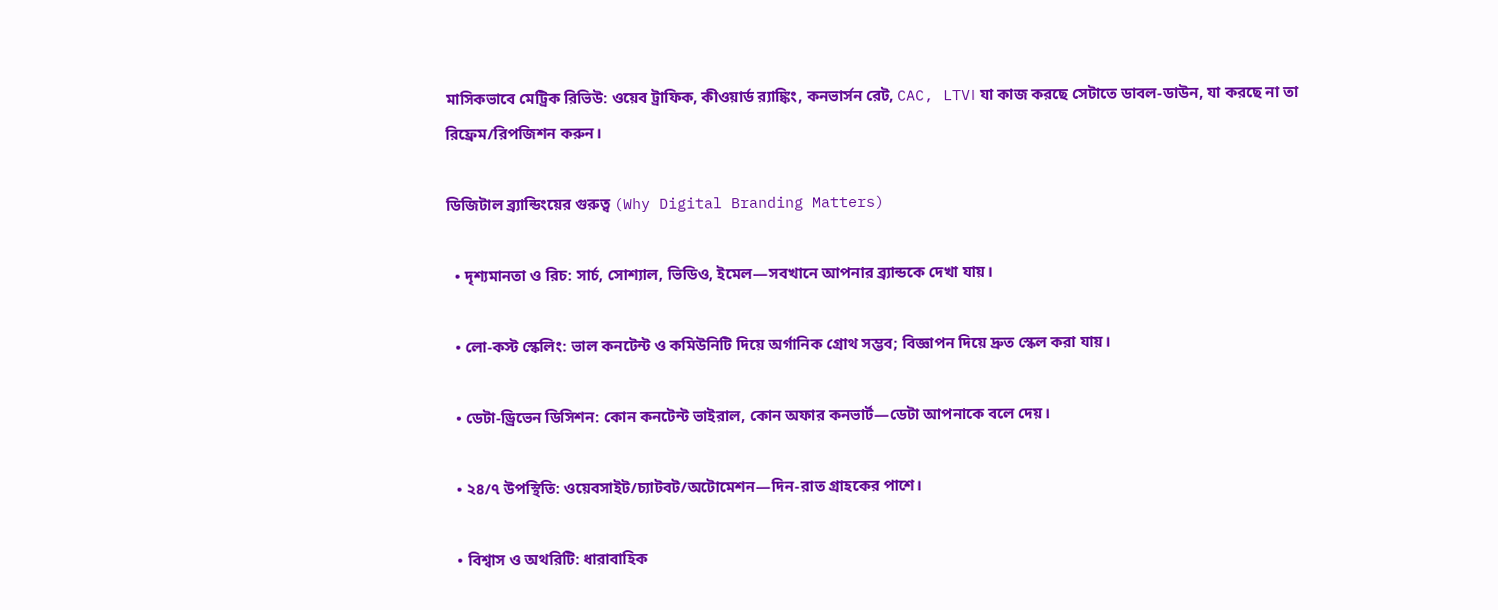মাসিকভাবে মেট্রিক রিভিউ: ওয়েব ট্রাফিক, কীওয়ার্ড র‍্যাঙ্কিং, কনভার্সন রেট, CAC, LTV। যা কাজ করছে সেটাতে ডাবল-ডাউন, যা করছে না তা রিফ্রেম/রিপজিশন করুন।

ডিজিটাল ব্র্যান্ডিংয়ের গুরুত্ব (Why Digital Branding Matters)

  • দৃশ্যমানতা ও রিচ: সার্চ, সোশ্যাল, ভিডিও, ইমেল—সবখানে আপনার ব্র্যান্ডকে দেখা যায়।

  • লো-কস্ট স্কেলিং: ভাল কনটেন্ট ও কমিউনিটি দিয়ে অর্গানিক গ্রোথ সম্ভব; বিজ্ঞাপন দিয়ে দ্রুত স্কেল করা যায়।

  • ডেটা-ড্রিভেন ডিসিশন: কোন কনটেন্ট ভাইরাল, কোন অফার কনভার্ট—ডেটা আপনাকে বলে দেয়।

  • ২৪/৭ উপস্থিতি: ওয়েবসাইট/চ্যাটবট/অটোমেশন—দিন-রাত গ্রাহকের পাশে।

  • বিশ্বাস ও অথরিটি: ধারাবাহিক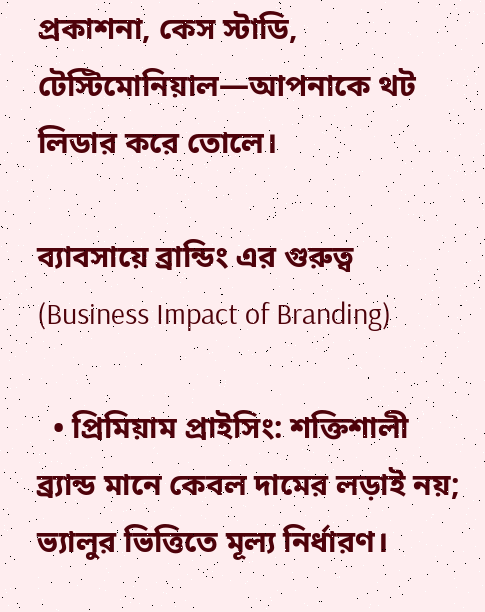প্রকাশনা, কেস স্টাডি, টেস্টিমোনিয়াল—আপনাকে থট লিডার করে তোলে।

ব্যাবসায়ে ব্রান্ডিং এর গুরুত্ব (Business Impact of Branding)

  • প্রিমিয়াম প্রাইসিং: শক্তিশালী ব্র্যান্ড মানে কেবল দামের লড়াই নয়; ভ্যালুর ভিত্তিতে মূল্য নির্ধারণ।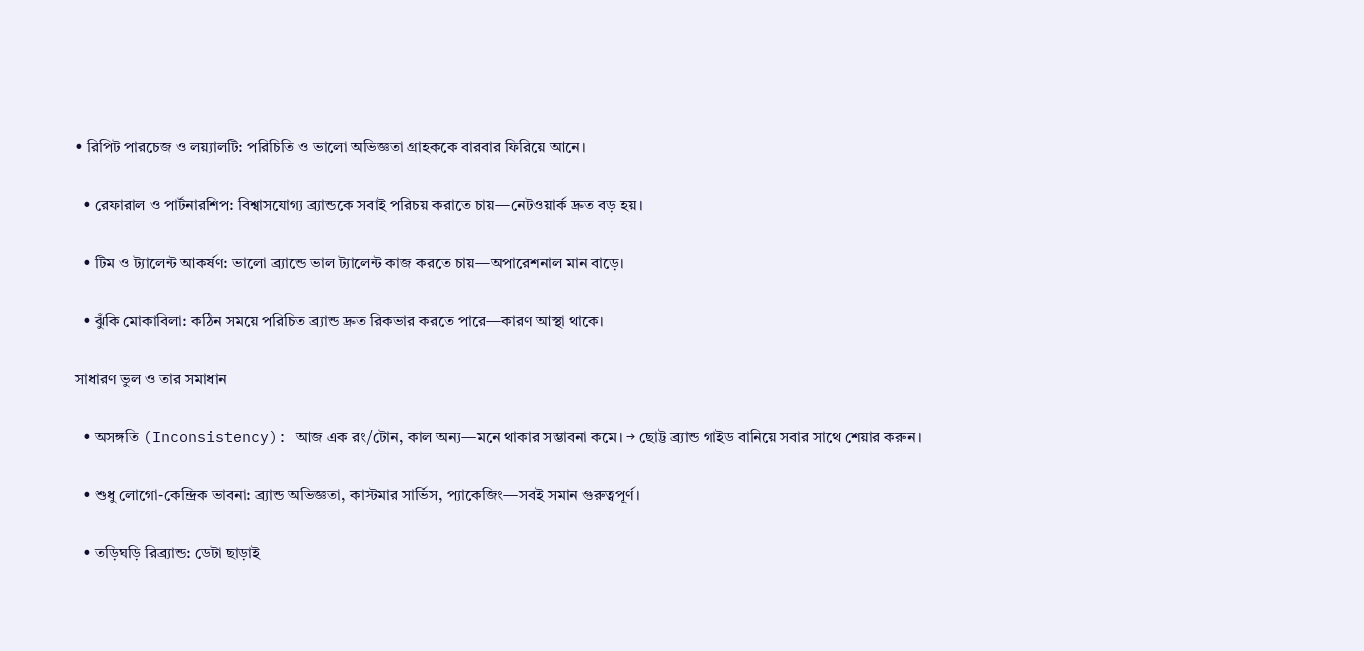• রিপিট পারচেজ ও লয়্যালটি: পরিচিতি ও ভালো অভিজ্ঞতা গ্রাহককে বারবার ফিরিয়ে আনে।

  • রেফারাল ও পার্টনারশিপ: বিশ্বাসযোগ্য ব্র্যান্ডকে সবাই পরিচয় করাতে চায়—নেটওয়ার্ক দ্রুত বড় হয়।

  • টিম ও ট্যালেন্ট আকর্ষণ: ভালো ব্র্যান্ডে ভাল ট্যালেন্ট কাজ করতে চায়—অপারেশনাল মান বাড়ে।

  • ঝুঁকি মোকাবিলা: কঠিন সময়ে পরিচিত ব্র্যান্ড দ্রুত রিকভার করতে পারে—কারণ আস্থা থাকে।

সাধারণ ভুল ও তার সমাধান

  • অসঙ্গতি (Inconsistency): আজ এক রং/টোন, কাল অন্য—মনে থাকার সম্ভাবনা কমে। → ছোট্ট ব্র্যান্ড গাইড বানিয়ে সবার সাথে শেয়ার করুন।

  • শুধু লোগো-কেন্দ্রিক ভাবনা: ব্র্যান্ড অভিজ্ঞতা, কাস্টমার সার্ভিস, প্যাকেজিং—সবই সমান গুরুত্বপূর্ণ।

  • তড়িঘড়ি রিব্র্যান্ড: ডেটা ছাড়াই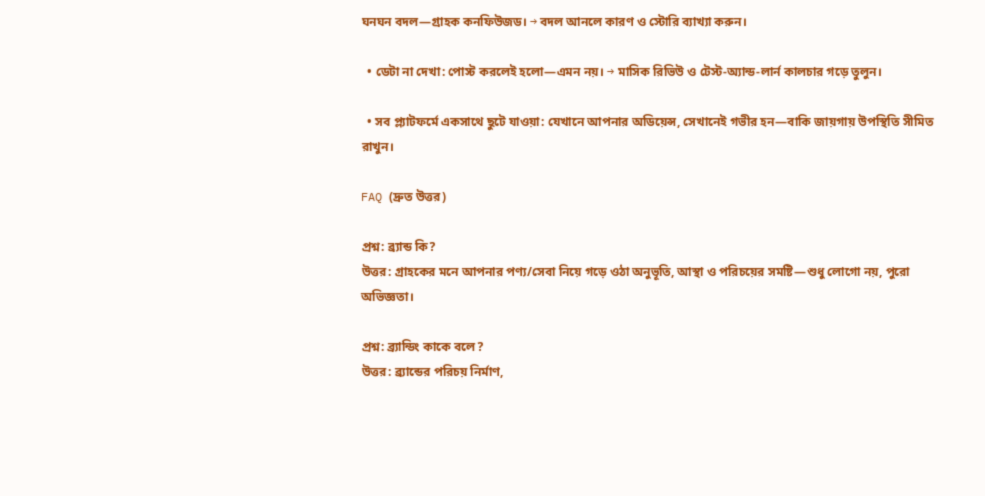ঘনঘন বদল—গ্রাহক কনফিউজড। → বদল আনলে কারণ ও স্টোরি ব্যাখ্যা করুন।

  • ডেটা না দেখা: পোস্ট করলেই হলো—এমন নয়। → মাসিক রিভিউ ও টেস্ট-অ্যান্ড-লার্ন কালচার গড়ে তুলুন।

  • সব প্ল্যাটফর্মে একসাথে ছুটে যাওয়া: যেখানে আপনার অডিয়েন্স, সেখানেই গভীর হন—বাকি জায়গায় উপস্থিতি সীমিত রাখুন।

FAQ (দ্রুত উত্তর)

প্রশ্ন: ব্র্যান্ড কি?
উত্তর: গ্রাহকের মনে আপনার পণ্য/সেবা নিয়ে গড়ে ওঠা অনুভূতি, আস্থা ও পরিচয়ের সমষ্টি—শুধু লোগো নয়, পুরো অভিজ্ঞতা।

প্রশ্ন: ব্র্যান্ডিং কাকে বলে?
উত্তর: ব্র্যান্ডের পরিচয় নির্মাণ,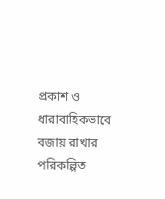প্রকাশ ও ধারাবাহিকভাবে বজায় রাখার পরিকল্পিত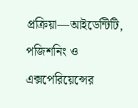প্রক্রিয়া—আইডেন্টিটি, পজিশনিং ও এক্সপেরিয়েন্সের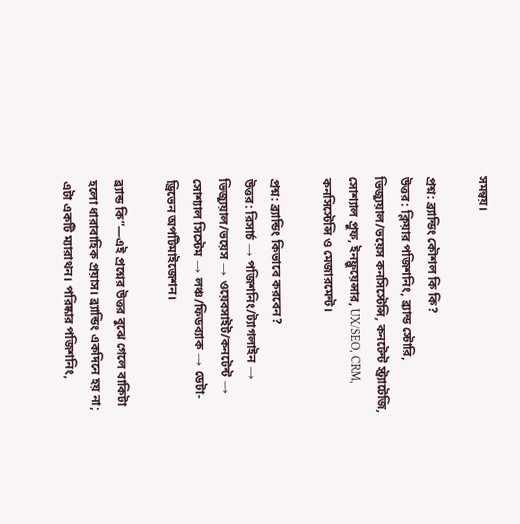সমন্বয়।

প্রশ্ন: ব্র্যান্ডিং কৌশল কি কি?
উত্তর: ক্লিয়ার পজিশনিং, ব্র্যান্ড স্টোরি, ভিজ্যুয়াল/ভয়েস কনসিস্টেন্সি, কনটেন্ট স্ট্র্যাটেজি, সোশ্যাল প্রুফ, ইনফ্লুয়েন্সার, UX/SEO, CRM, কনসিস্টেন্সি ও মেজারমেন্ট।

প্রশ্ন: ব্র্যান্ডিং কিভাবে করবেন?
উত্তর: রিসার্চ → পজিশনিং/ট্যাগলাইন → ভিজ্যুয়াল/ভয়েস → ওয়েবসাইট/কনটেন্ট → সোশ্যাল সিস্টেম → লঞ্চ/ফিডব্যাক → ডেটা-ড্রিভেন অপটিমাইজেশন।

ব্র্যান্ড কি”—এই প্রশ্নের উত্তর বুঝে গেলে বাকিটা হলো ধারাবাহিক প্রয়াস। ব্র্যান্ডিং একদিনে হয় না; এটা একটি ম্যারাথন। পরিষ্কার পজিশনিং,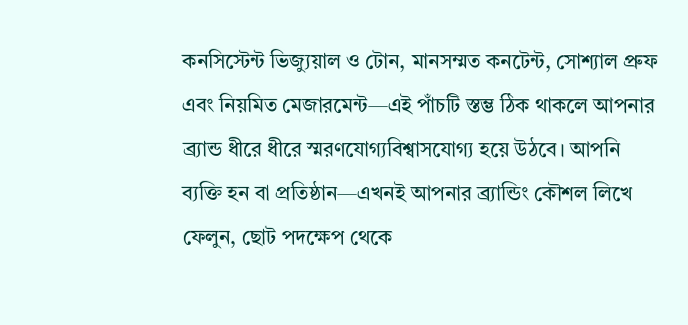কনসিস্টেন্ট ভিজ্যুয়াল ও টোন, মানসম্মত কনটেন্ট, সোশ্যাল প্রুফ এবং নিয়মিত মেজারমেন্ট—এই পাঁচটি স্তম্ভ ঠিক থাকলে আপনার ব্র্যান্ড ধীরে ধীরে স্মরণযোগ্যবিশ্বাসযোগ্য হয়ে উঠবে। আপনি ব্যক্তি হন বা প্রতিষ্ঠান—এখনই আপনার ব্র্যান্ডিং কৌশল লিখে ফেলুন, ছোট পদক্ষেপ থেকে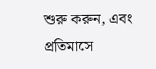শুরু করুন, এবং প্রতিমাসে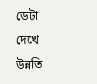ডেটা দেখে উন্নতি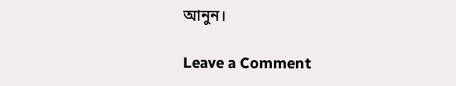আনুন।

Leave a Comment